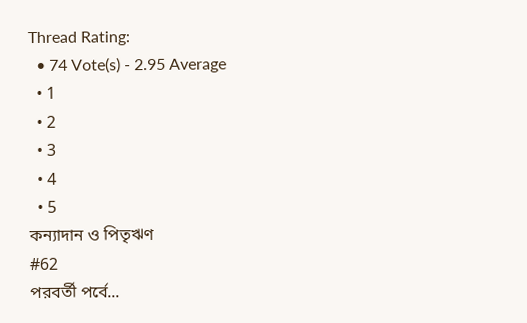Thread Rating:
  • 74 Vote(s) - 2.95 Average
  • 1
  • 2
  • 3
  • 4
  • 5
কন্যাদান ও পিতৃঋণ
#62
পরবর্তী পর্বে...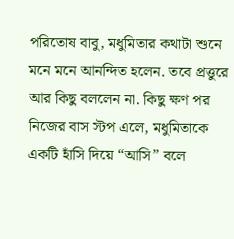পরিতোষ বাবু, মধুমিতার কথাটা শুনে মনে মনে আনন্দিত হলেন. তবে প্রত্তুরে আর কিছু বললেন না. কিছু ক্ষণ পর নিজের বাস স্টপ এলে, মধুমিতাকে একটি হাঁসি দিয়ে “আসি” বলে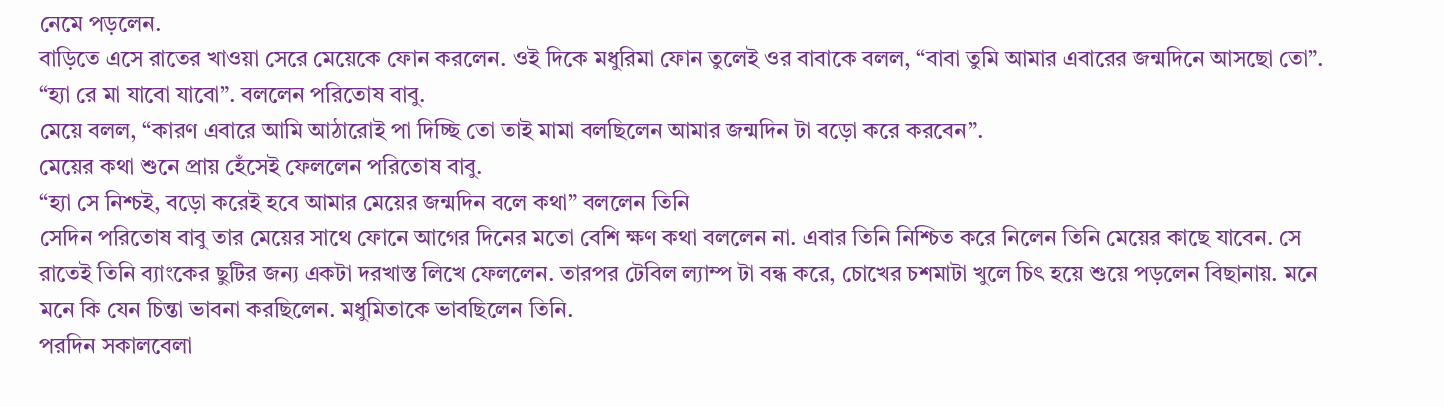নেমে পড়লেন.
বাড়িতে এসে রাতের খাওয়া সেরে মেয়েকে ফোন করলেন. ওই দিকে মধুরিমা ফোন তুলেই ওর বাবাকে বলল, “বাবা তুমি আমার এবারের জন্মদিনে আসছো তো”.
“হ্যা রে মা যাবো যাবো”. বললেন পরিতোষ বাবু.
মেয়ে বলল, “কারণ এবারে আমি আঠারোই পা দিচ্ছি তো তাই মামা বলছিলেন আমার জন্মদিন টা বড়ো করে করবেন”.
মেয়ের কথা শুনে প্রায় হেঁসেই ফেললেন পরিতোষ বাবু.
“হ্যা সে নিশ্চই, বড়ো করেই হবে আমার মেয়ের জন্মদিন বলে কথা” বললেন তিনি
সেদিন পরিতোষ বাবু তার মেয়ের সাথে ফোনে আগের দিনের মতো বেশি ক্ষণ কথা বললেন না. এবার তিনি নিশ্চিত করে নিলেন তিনি মেয়ের কাছে যাবেন. সে রাতেই তিনি ব্যাংকের ছুটির জন্য একটা দরখাস্ত লিখে ফেললেন. তারপর টেবিল ল্যাম্প টা বন্ধ করে, চোখের চশমাটা খুলে চিৎ হয়ে শুয়ে পড়লেন বিছানায়. মনে মনে কি যেন চিন্তা ভাবনা করছিলেন. মধুমিতাকে ভাবছিলেন তিনি.
পরদিন সকালবেলা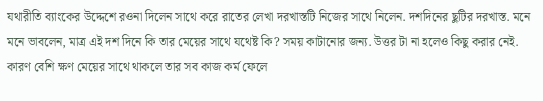যথারীতি ব্যাংকের উদ্দেশে রওনা দিলেন সাথে করে রাতের লেখা দরখাস্তটি নিজের সাথে নিলেন. দশদিনের ছুটির দরখাস্ত. মনে মনে ভাবলেন, মাত্র এই দশ দিনে কি তার মেয়ের সাথে যথেষ্ট কি? সময় কাটানোর জন্য. উত্তর টা না হলেও কিছু করার নেই. কারণ বেশি ক্ষণ মেয়ের সাথে থাকলে তার সব কাজ কর্ম ফেলে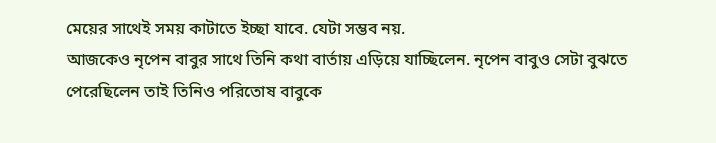মেয়ের সাথেই সময় কাটাতে ইচ্ছা যাবে. যেটা সম্ভব নয়.
আজকেও নৃপেন বাবুর সাথে তিনি কথা বার্তায় এড়িয়ে যাচ্ছিলেন. নৃপেন বাবুও সেটা বুঝতে পেরেছিলেন তাই তিনিও পরিতোষ বাবুকে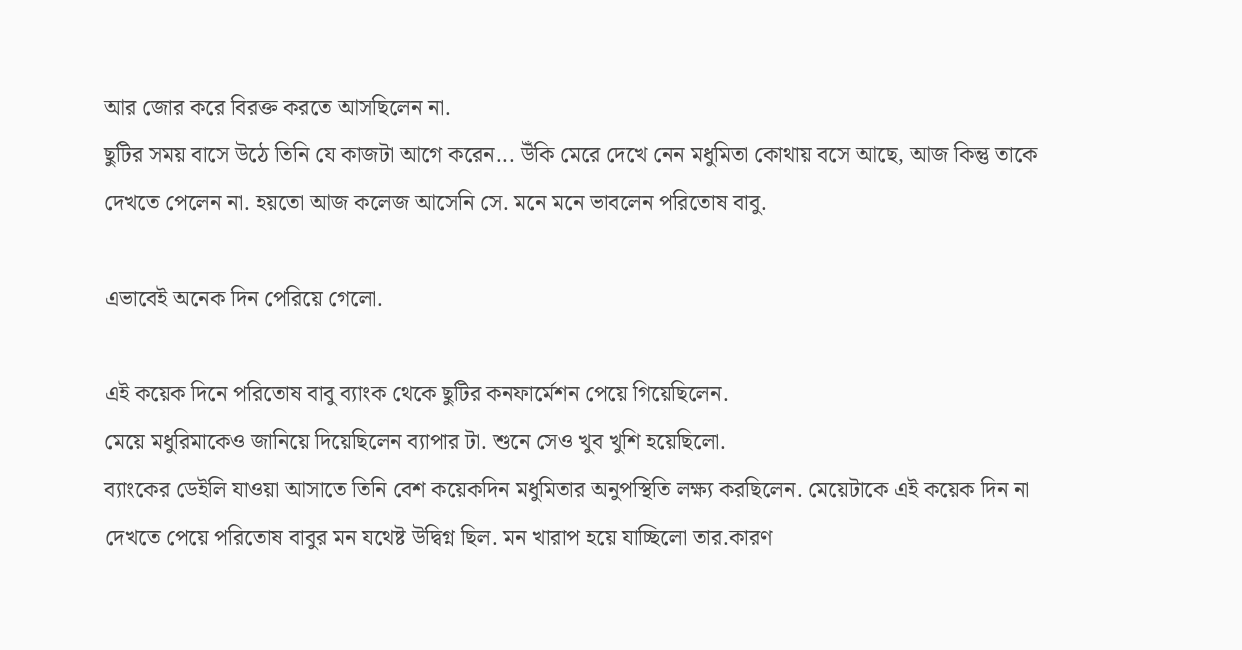আর জোর করে বিরক্ত করতে আসছিলেন না.
ছুটির সময় বাসে উঠে তিনি যে কাজটা আগে করেন... উঁকি মেরে দেখে নেন মধুমিতা কোথায় বসে আছে, আজ কিন্তু তাকে দেখতে পেলেন না. হয়তো আজ কলেজ আসেনি সে. মনে মনে ভাবলেন পরিতোষ বাবু.

এভাবেই অনেক দিন পেরিয়ে গেলো.

এই কয়েক দিনে পরিতোষ বাবু ব্যাংক থেকে ছুটির কনফার্মেশন পেয়ে গিয়েছিলেন.
মেয়ে মধুরিমাকেও জানিয়ে দিয়েছিলেন ব্যাপার টা. শুনে সেও খুব খুশি হয়েছিলো.
ব্যাংকের ডেইলি যাওয়া আসাতে তিনি বেশ কয়েকদিন মধুমিতার অনুপস্থিতি লক্ষ্য করছিলেন. মেয়েটাকে এই কয়েক দিন না দেখতে পেয়ে পরিতোষ বাবুর মন যথেষ্ট উদ্বিগ্ন ছিল. মন খারাপ হয়ে যাচ্ছিলো তার.কারণ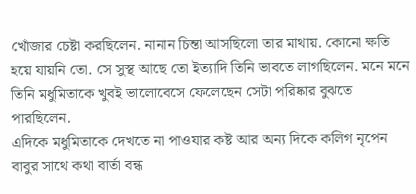খোঁজার চেষ্টা করছিলেন. নানান চিন্তা আসছিলো তার মাথায়. কোনো ক্ষতি হয়ে যায়নি তো. সে সুস্থ আছে তো ইত্যাদি তিনি ভাবতে লাগছিলেন. মনে মনে তিনি মধুমিতাকে খুবই ভালোবেসে ফেলেছেন সেটা পরিষ্কার বুঝতে পারছিলেন.
এদিকে মধুমিতাকে দেখতে না পাওযার কষ্ট আর অন্য দিকে কলিগ নৃপেন বাবুর সাথে কথা বার্তা বন্ধ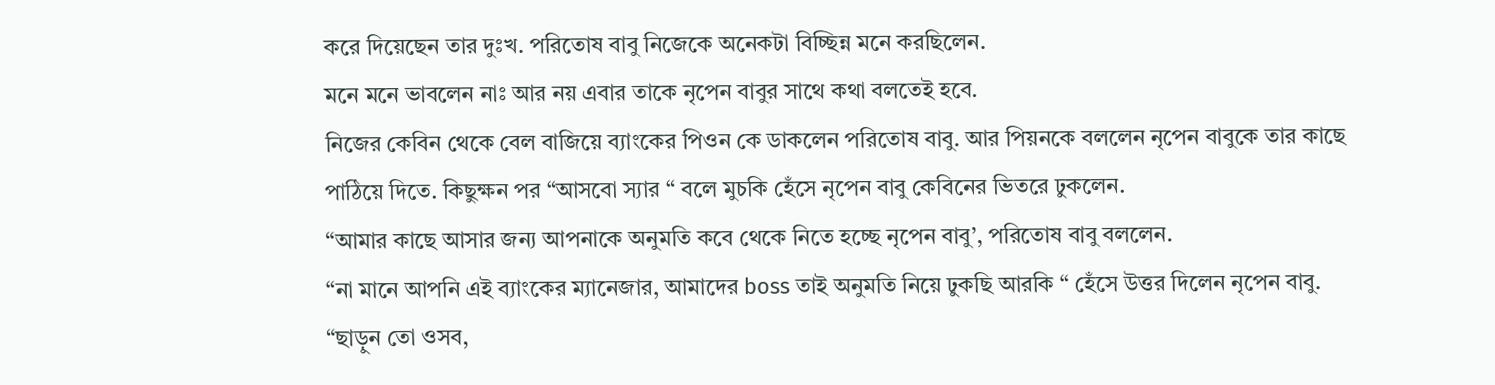করে দিয়েছেন তার দুঃখ. পরিতোষ বাবু নিজেকে অনেকটা বিচ্ছিন্ন মনে করছিলেন.
মনে মনে ভাবলেন নাঃ আর নয় এবার তাকে নৃপেন বাবুর সাথে কথা বলতেই হবে.
নিজের কেবিন থেকে বেল বাজিয়ে ব্যাংকের পিওন কে ডাকলেন পরিতোষ বাবু. আর পিয়নকে বললেন নৃপেন বাবুকে তার কাছে পাঠিয়ে দিতে. কিছুক্ষন পর “আসবো স্যার “ বলে মুচকি হেঁসে নৃপেন বাবু কেবিনের ভিতরে ঢুকলেন.
“আমার কাছে আসার জন্য আপনাকে অনুমতি কবে থেকে নিতে হচ্ছে নৃপেন বাবু’, পরিতোষ বাবু বললেন.
“না মানে আপনি এই ব্যাংকের ম্যানেজার, আমাদের boss তাই অনুমতি নিয়ে ঢুকছি আরকি “ হেঁসে উত্তর দিলেন নৃপেন বাবু.
“ছাড়ুন তো ওসব,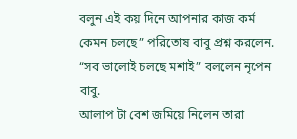বলুন এই কয় দিনে আপনার কাজ কর্ম কেমন চলছে” পরিতোষ বাবু প্রশ্ন করলেন.
“সব ভালোই চলছে মশাই” বললেন নৃপেন বাবু.
আলাপ টা বেশ জমিয়ে নিলেন তারা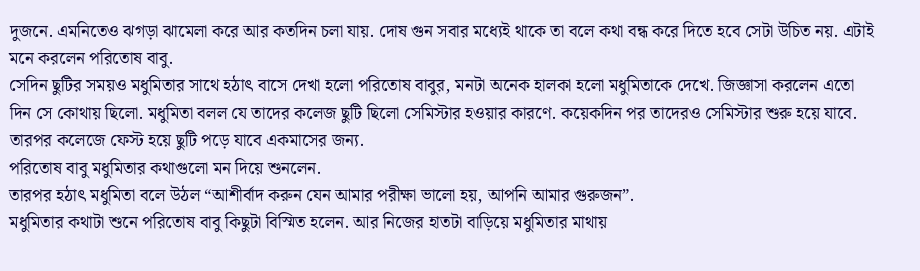দুজনে. এমনিতেও ঝগড়া ঝামেলা করে আর কতদিন চলা যায়. দোষ গুন সবার মধ্যেই থাকে তা বলে কথা বন্ধ করে দিতে হবে সেটা উচিত নয়. এটাই মনে করলেন পরিতোষ বাবু.
সেদিন ছুটির সময়ও মধুমিতার সাথে হঠাৎ বাসে দেখা হলো পরিতোষ বাবুর, মনটা অনেক হালকা হলো মধুমিতাকে দেখে. জিজ্ঞাসা করলেন এতো দিন সে কোথায় ছিলো. মধুমিতা বলল যে তাদের কলেজ ছুটি ছিলো সেমিস্টার হওয়ার কারণে. কয়েকদিন পর তাদেরও সেমিস্টার শুরু হয়ে যাবে. তারপর কলেজে ফেস্ট হয়ে ছুটি পড়ে যাবে একমাসের জন্য.
পরিতোষ বাবু মধুমিতার কথাগুলো মন দিয়ে শুনলেন.
তারপর হঠাৎ মধুমিতা বলে উঠল “আশীর্বাদ করুন যেন আমার পরীক্ষা ভালো হয়, আপনি আমার গুরুজন”.
মধুমিতার কথাটা শুনে পরিতোষ বাবু কিছুটা বিস্মিত হলেন. আর নিজের হাতটা বাড়িয়ে মধুমিতার মাথায়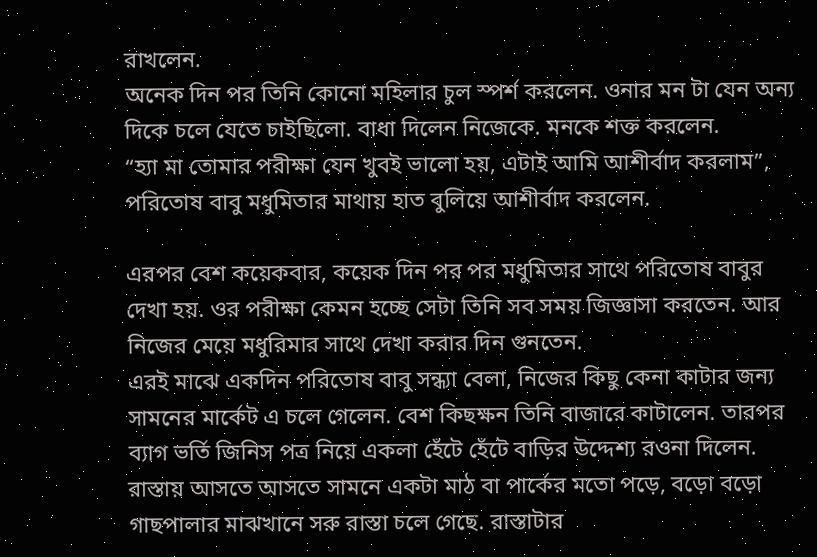রাখলেন.
অনেক দিন পর তিনি কোনো মহিলার চুল স্পর্শ করলেন. ওনার মন টা যেন অন্য দিকে চলে যেতে চাইছিলো. বাধা দিলেন নিজেকে. মনকে শক্ত করলেন.
“হ্যা মা তোমার পরীক্ষা যেন খুবই ভালো হয়, এটাই আমি আশীর্বাদ করলাম”, পরিতোষ বাবু মধুমিতার মাথায় হাত বুলিয়ে আশীর্বাদ করলেন.

এরপর বেশ কয়েকবার, কয়েক দিন পর পর মধুমিতার সাথে পরিতোষ বাবুর দেখা হয়. ওর পরীক্ষা কেমন হচ্ছে সেটা তিনি সব সময় জিজ্ঞাসা করতেন. আর নিজের মেয়ে মধুরিমার সাথে দেখা করার দিন গুনতেন.
এরই মাঝে একদিন পরিতোষ বাবু সন্ধ্যা বেলা, নিজের কিছু কেনা কাটার জন্য সামনের মার্কেট এ চলে গেলেন. বেশ কিছক্ষন তিনি বাজারে কাটালেন. তারপর ব্যাগ ভর্তি জিনিস পত্র নিয়ে একলা হেঁটে হেঁটে বাড়ির উদ্দেশ্য রওনা দিলেন.
রাস্তায় আসতে আসতে সামনে একটা মাঠ বা পার্কের মতো পড়ে, বড়ো বড়ো গাছপালার মাঝখানে সরু রাস্তা চলে গেছে. রাস্তাটার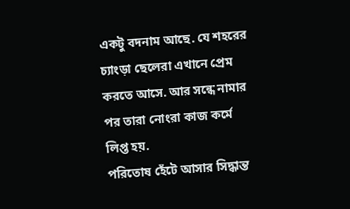একটু বদনাম আছে. যে শহরের চ্যাংড়া ছেলেরা এখানে প্রেম করতে আসে. আর সন্ধে নামার পর তারা নোংরা কাজ কর্মে লিপ্ত হয়.
পরিতোষ হেঁটে আসার সিদ্ধান্ত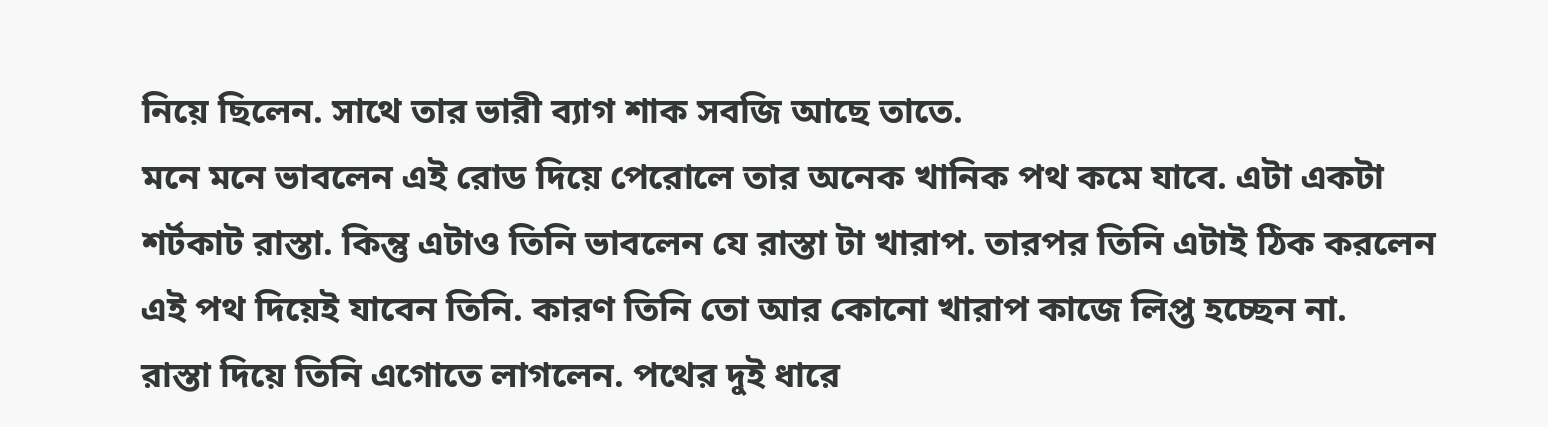নিয়ে ছিলেন. সাথে তার ভারী ব্যাগ শাক সবজি আছে তাতে.
মনে মনে ভাবলেন এই রোড দিয়ে পেরোলে তার অনেক খানিক পথ কমে যাবে. এটা একটা শর্টকাট রাস্তা. কিন্তু এটাও তিনি ভাবলেন যে রাস্তা টা খারাপ. তারপর তিনি এটাই ঠিক করলেন এই পথ দিয়েই যাবেন তিনি. কারণ তিনি তো আর কোনো খারাপ কাজে লিপ্ত হচ্ছেন না.
রাস্তা দিয়ে তিনি এগোতে লাগলেন. পথের দুই ধারে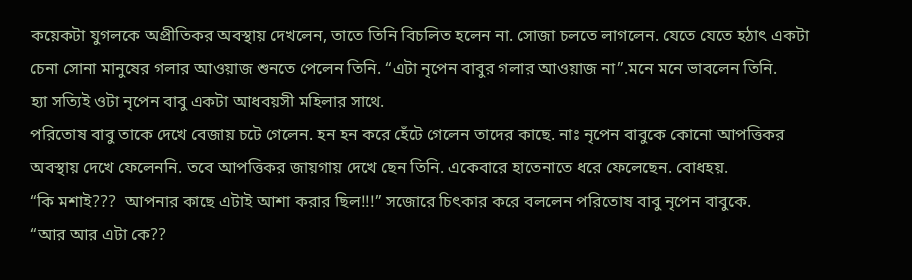কয়েকটা যুগলকে অপ্রীতিকর অবস্থায় দেখলেন, তাতে তিনি বিচলিত হলেন না. সোজা চলতে লাগলেন. যেতে যেতে হঠাৎ একটা চেনা সোনা মানুষের গলার আওয়াজ শুনতে পেলেন তিনি. “এটা নৃপেন বাবুর গলার আওয়াজ না”.মনে মনে ভাবলেন তিনি.
হ্যা সত্যিই ওটা নৃপেন বাবু একটা আধবয়সী মহিলার সাথে.
পরিতোষ বাবু তাকে দেখে বেজায় চটে গেলেন. হন হন করে হেঁটে গেলেন তাদের কাছে. নাঃ নৃপেন বাবুকে কোনো আপত্তিকর অবস্থায় দেখে ফেলেননি. তবে আপত্তিকর জায়গায় দেখে ছেন তিনি. একেবারে হাতেনাতে ধরে ফেলেছেন. বোধহয়.
“কি মশাই???  আপনার কাছে এটাই আশা করার ছিল!!!” সজোরে চিৎকার করে বললেন পরিতোষ বাবু নৃপেন বাবুকে.
“আর আর এটা কে??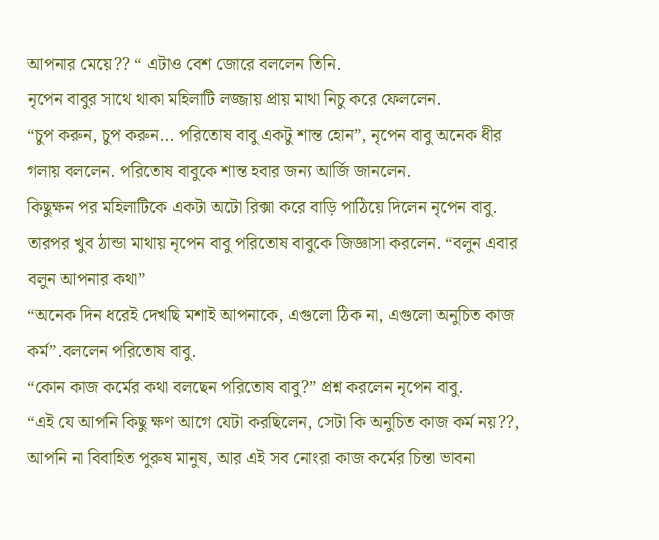আপনার মেয়ে?? “ এটাও বেশ জোরে বললেন তিনি.
নৃপেন বাবুর সাথে থাকা মহিলাটি লজ্জায় প্রায় মাথা নিচু করে ফেললেন.
“চুপ করুন, চুপ করুন... পরিতোষ বাবু একটু শান্ত হোন”, নৃপেন বাবু অনেক ধীর গলায় বললেন. পরিতোষ বাবুকে শান্ত হবার জন্য আর্জি জানলেন.
কিছুক্ষন পর মহিলাটিকে একটা অটো রিক্সা করে বাড়ি পাঠিয়ে দিলেন নৃপেন বাবু.
তারপর খুব ঠান্ডা মাথায় নৃপেন বাবু পরিতোষ বাবুকে জিজ্ঞাসা করলেন. “বলুন এবার বলুন আপনার কথা”
“অনেক দিন ধরেই দেখছি মশাই আপনাকে, এগুলো ঠিক না, এগুলো অনুচিত কাজ কর্ম”.বললেন পরিতোষ বাবু.
“কোন কাজ কর্মের কথা বলছেন পরিতোষ বাবু?” প্রশ্ন করলেন নৃপেন বাবু.
“এই যে আপনি কিছু ক্ষণ আগে যেটা করছিলেন, সেটা কি অনুচিত কাজ কর্ম নয়??, আপনি না বিবাহিত পুরুষ মানুষ, আর এই সব নোংরা কাজ কর্মের চিন্তা ভাবনা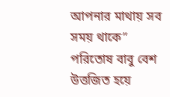আপনার মাথায় সব সময় থাকে”
পরিতোষ বাবু বেশ উত্তজিত হয়ে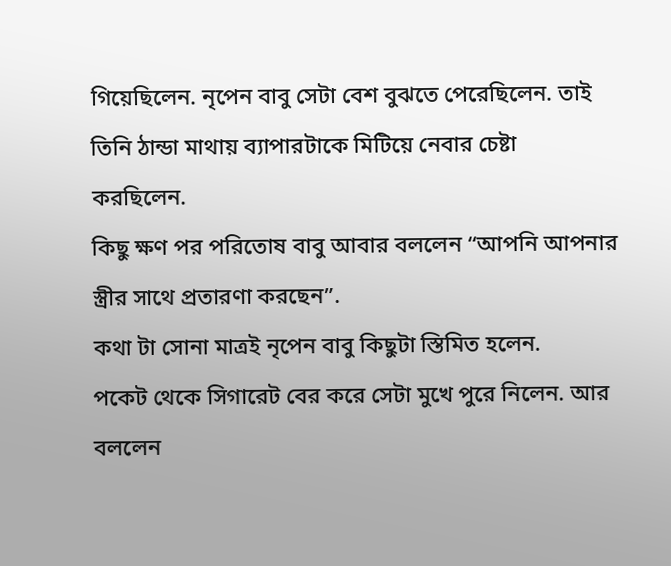গিয়েছিলেন. নৃপেন বাবু সেটা বেশ বুঝতে পেরেছিলেন. তাই তিনি ঠান্ডা মাথায় ব্যাপারটাকে মিটিয়ে নেবার চেষ্টা করছিলেন.
কিছু ক্ষণ পর পরিতোষ বাবু আবার বললেন “আপনি আপনার স্ত্রীর সাথে প্রতারণা করছেন”.
কথা টা সোনা মাত্রই নৃপেন বাবু কিছুটা স্তিমিত হলেন.
পকেট থেকে সিগারেট বের করে সেটা মুখে পুরে নিলেন. আর বললেন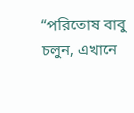“পরিতোষ বাবু চলুন, এখানে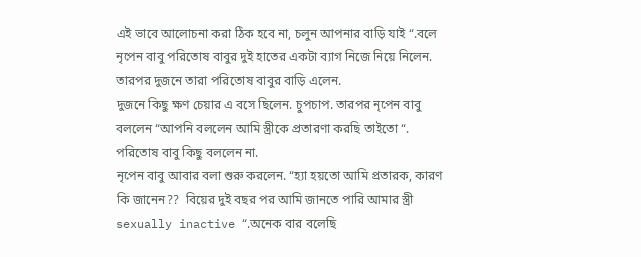এই ভাবে আলোচনা করা ঠিক হবে না, চলুন আপনার বাড়ি যাই “.বলে নৃপেন বাবু পরিতোষ বাবুর দুই হাতের একটা ব্যাগ নিজে নিয়ে নিলেন. তারপর দুজনে তারা পরিতোষ বাবুর বাড়ি এলেন.
দুজনে কিছু ক্ষণ চেয়ার এ বসে ছিলেন. চুপচাপ. তারপর নৃপেন বাবু বললেন “আপনি বললেন আমি স্ত্রীকে প্রতারণা করছি তাইতো “.
পরিতোষ বাবু কিছু বললেন না.
নৃপেন বাবু আবার বলা শুরু করলেন. “হ্যা হয়তো আমি প্রতারক, কারণ কি জানেন??  বিয়ের দুই বছর পর আমি জানতে পারি আমার স্ত্রী sexually inactive “.অনেক বার বলেছি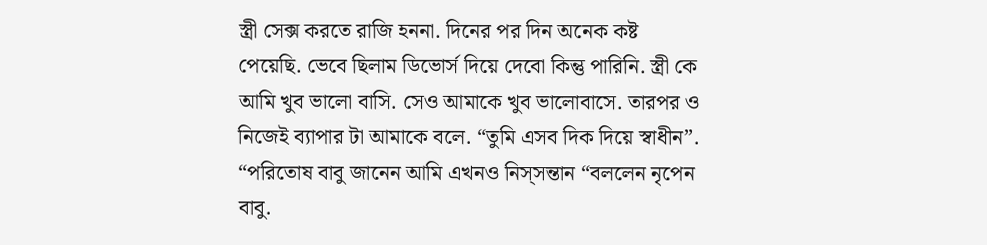স্ত্রী সেক্স করতে রাজি হননা. দিনের পর দিন অনেক কষ্ট পেয়েছি. ভেবে ছিলাম ডিভোর্স দিয়ে দেবো কিন্তু পারিনি. স্ত্রী কে আমি খুব ভালো বাসি. সেও আমাকে খুব ভালোবাসে. তারপর ও নিজেই ব্যাপার টা আমাকে বলে. “তুমি এসব দিক দিয়ে স্বাধীন”.
“পরিতোষ বাবু জানেন আমি এখনও নিস্সন্তান “বললেন নৃপেন বাবু.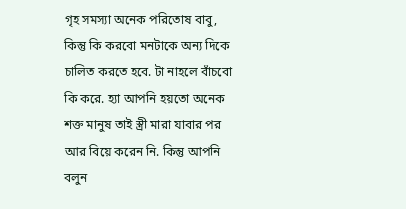গৃহ সমস্যা অনেক পরিতোষ বাবু, কিন্তু কি করবো মনটাকে অন্য দিকে চালিত করতে হবে. টা নাহলে বাঁচবো কি করে. হ্যা আপনি হয়তো অনেক শক্ত মানুষ তাই স্ত্রী মারা যাবার পর আর বিয়ে করেন নি. কিন্তু আপনি বলুন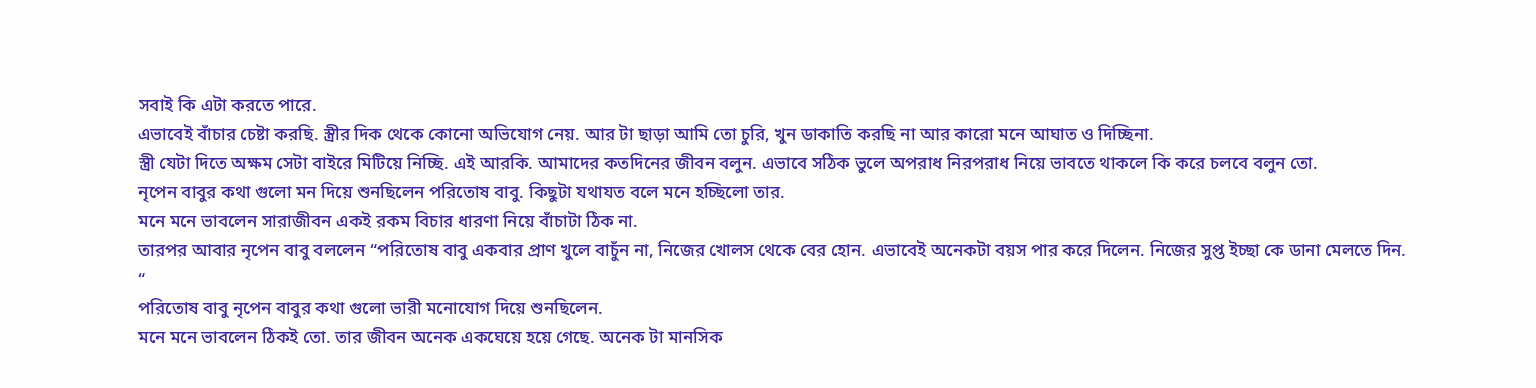সবাই কি এটা করতে পারে.
এভাবেই বাঁচার চেষ্টা করছি. স্ত্রীর দিক থেকে কোনো অভিযোগ নেয়. আর টা ছাড়া আমি তো চুরি, খুন ডাকাতি করছি না আর কারো মনে আঘাত ও দিচ্ছিনা.
স্ত্রী যেটা দিতে অক্ষম সেটা বাইরে মিটিয়ে নিচ্ছি. এই আরকি. আমাদের কতদিনের জীবন বলুন. এভাবে সঠিক ভুলে অপরাধ নিরপরাধ নিয়ে ভাবতে থাকলে কি করে চলবে বলুন তো.
নৃপেন বাবুর কথা গুলো মন দিয়ে শুনছিলেন পরিতোষ বাবু. কিছুটা যথাযত বলে মনে হচ্ছিলো তার.
মনে মনে ভাবলেন সারাজীবন একই রকম বিচার ধারণা নিয়ে বাঁচাটা ঠিক না.
তারপর আবার নৃপেন বাবু বললেন “পরিতোষ বাবু একবার প্রাণ খুলে বাচুঁন না, নিজের খোলস থেকে বের হোন. এভাবেই অনেকটা বয়স পার করে দিলেন. নিজের সুপ্ত ইচ্ছা কে ডানা মেলতে দিন. “
পরিতোষ বাবু নৃপেন বাবুর কথা গুলো ভারী মনোযোগ দিয়ে শুনছিলেন.
মনে মনে ভাবলেন ঠিকই তো. তার জীবন অনেক একঘেয়ে হয়ে গেছে. অনেক টা মানসিক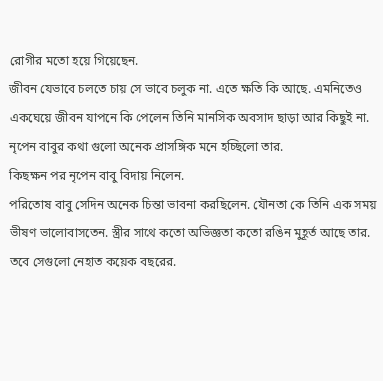রোগীর মতো হয়ে গিয়েছেন.
জীবন যেভাবে চলতে চায় সে ভাবে চলুক না. এতে ক্ষতি কি আছে. এমনিতেও একঘেয়ে জীবন যাপনে কি পেলেন তিনি মানসিক অবসাদ ছাড়া আর কিছুই না.
নৃপেন বাবুর কথা গুলো অনেক প্রাসঙ্গিক মনে হচ্ছিলো তার.
কিছক্ষন পর নৃপেন বাবু বিদায় নিলেন.
পরিতোষ বাবু সেদিন অনেক চিন্তা ভাবনা করছিলেন. যৌনতা কে তিনি এক সময় ভীষণ ভালোবাসতেন. স্ত্রীর সাথে কতো অভিজ্ঞতা কতো রঙিন মুহূর্ত আছে তার. তবে সেগুলো নেহাত কয়েক বছরের.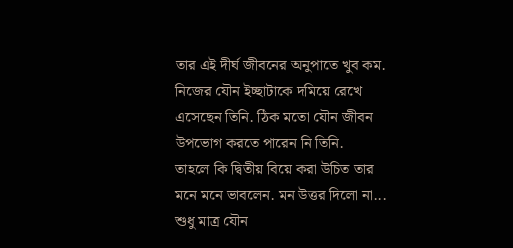তার এই দীর্ঘ জীবনের অনুপাতে খুব কম. নিজের যৌন ইচ্ছাটাকে দমিয়ে রেখে এসেছেন তিনি. ঠিক মতো যৌন জীবন উপভোগ করতে পারেন নি তিনি.
তাহলে কি দ্বিতীয় বিয়ে করা উচিত তার মনে মনে ভাবলেন. মন উত্তর দিলো না...
শুধু মাত্র যৌন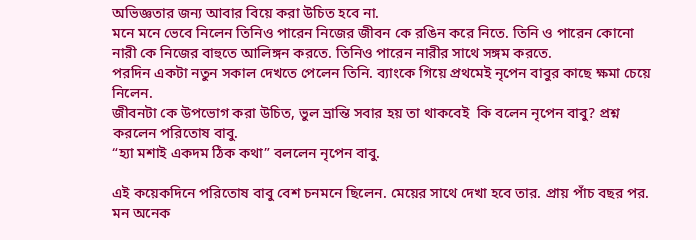অভিজ্ঞতার জন্য আবার বিয়ে করা উচিত হবে না.
মনে মনে ভেবে নিলেন তিনিও পারেন নিজের জীবন কে রঙিন করে নিতে. তিনি ও পারেন কোনো নারী কে নিজের বাহুতে আলিঙ্গন করতে. তিনিও পারেন নারীর সাথে সঙ্গম করতে.
পরদিন একটা নতুন সকাল দেখতে পেলেন তিনি. ব্যাংকে গিয়ে প্রথমেই নৃপেন বাবুর কাছে ক্ষমা চেয়ে নিলেন.
জীবনটা কে উপভোগ করা উচিত, ভুল ভ্রান্তি সবার হয় তা থাকবেই  কি বলেন নৃপেন বাবু? প্রশ্ন করলেন পরিতোষ বাবু.
“হ্যা মশাই একদম ঠিক কথা” বললেন নৃপেন বাবু.

এই কয়েকদিনে পরিতোষ বাবু বেশ চনমনে ছিলেন. মেয়ের সাথে দেখা হবে তার. প্রায় পাঁচ বছর পর. মন অনেক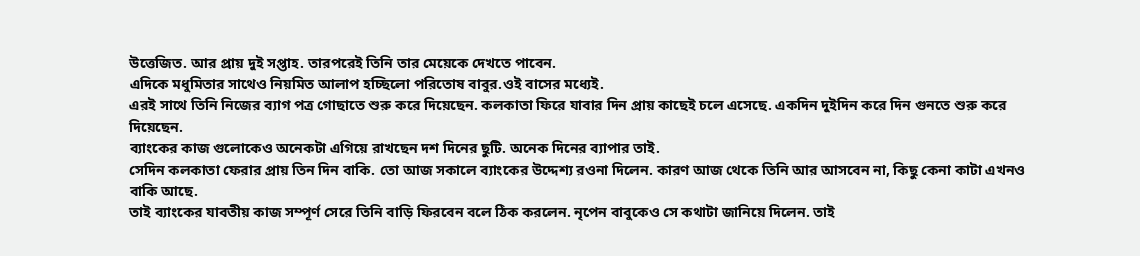উত্তেজিত. আর প্রায় দুই সপ্তাহ. তারপরেই তিনি তার মেয়েকে দেখতে পাবেন.
এদিকে মধুমিতার সাথেও নিয়মিত আলাপ হচ্ছিলো পরিতোষ বাবুর.ওই বাসের মধ্যেই.
এরই সাথে তিনি নিজের ব্যাগ পত্র গোছাতে শুরু করে দিয়েছেন. কলকাতা ফিরে যাবার দিন প্রায় কাছেই চলে এসেছে. একদিন দুইদিন করে দিন গুনতে শুরু করে দিয়েছেন.
ব্যাংকের কাজ গুলোকেও অনেকটা এগিয়ে রাখছেন দশ দিনের ছুটি. অনেক দিনের ব্যাপার তাই.
সেদিন কলকাতা ফেরার প্রায় তিন দিন বাকি. তো আজ সকালে ব্যাংকের উদ্দেশ্য রওনা দিলেন. কারণ আজ থেকে তিনি আর আসবেন না, কিছু কেনা কাটা এখনও বাকি আছে.
তাই ব্যাংকের যাবতীয় কাজ সম্পূর্ণ সেরে তিনি বাড়ি ফিরবেন বলে ঠিক করলেন. নৃপেন বাবুকেও সে কথাটা জানিয়ে দিলেন. তাই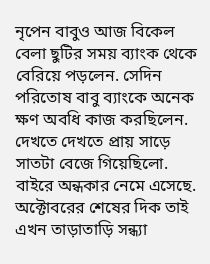নৃপেন বাবুও আজ বিকেল বেলা ছুটির সময় ব্যাংক থেকে বেরিয়ে পড়লেন. সেদিন পরিতোষ বাবু ব্যাংকে অনেক ক্ষণ অবধি কাজ করছিলেন. দেখতে দেখতে প্রায় সাড়ে সাতটা বেজে গিয়েছিলো.
বাইরে অন্ধকার নেমে এসেছে. অক্টোবরের শেষের দিক তাই এখন তাড়াতাড়ি সন্ধ্যা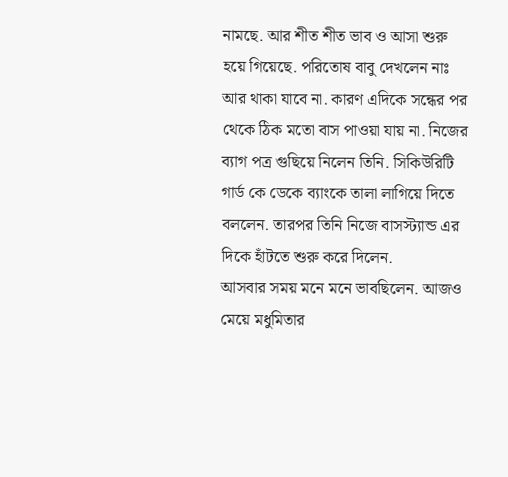নামছে. আর শীত শীত ভাব ও আসা শুরু হয়ে গিয়েছে. পরিতোষ বাবু দেখলেন নাঃ আর থাকা যাবে না. কারণ এদিকে সন্ধের পর থেকে ঠিক মতো বাস পাওয়া যায় না. নিজের ব্যাগ পত্র গুছিয়ে নিলেন তিনি. সিকিউরিটি গার্ড কে ডেকে ব্যাংকে তালা লাগিয়ে দিতে বললেন. তারপর তিনি নিজে বাসস্ট্যান্ড এর দিকে হাঁটতে শুরু করে দিলেন.
আসবার সময় মনে মনে ভাবছিলেন. আজও মেয়ে মধুমিতার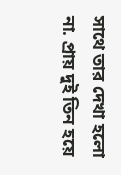সাথে তার দেখা হলো না. প্রায় দুই তিন হয়ে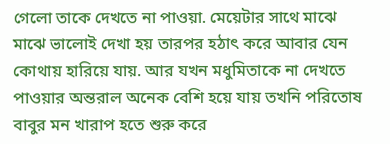গেলো তাকে দেখতে না পাওয়া. মেয়েটার সাথে মাঝে মাঝে ভালোই দেখা হয় তারপর হঠাৎ করে আবার যেন কোথায় হারিয়ে যায়. আর যখন মধুমিতাকে না দেখতে পাওয়ার অন্তরাল অনেক বেশি হয়ে যায় তখনি পরিতোষ বাবুর মন খারাপ হতে শুরু করে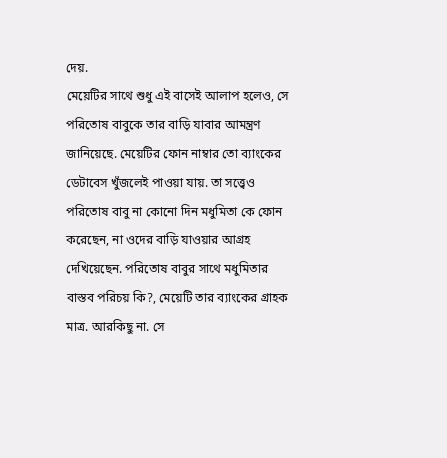দেয়.
মেয়েটির সাথে শুধু এই বাসেই আলাপ হলেও, সে পরিতোষ বাবুকে তার বাড়ি যাবার আমন্ত্রণ জানিয়েছে. মেয়েটির ফোন নাম্বার তো ব্যাংকের ডেটাবেস খুঁজলেই পাওয়া যায়. তা সত্ত্বেও পরিতোষ বাবু না কোনো দিন মধুমিতা কে ফোন করেছেন, না ওদের বাড়ি যাওয়ার আগ্রহ দেখিয়েছেন. পরিতোষ বাবুর সাথে মধুমিতার বাস্তব পরিচয় কি?, মেয়েটি তার ব্যাংকের গ্রাহক মাত্র. আরকিছু না. সে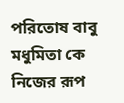পরিতোষ বাবু মধুমিতা কে নিজের রূপ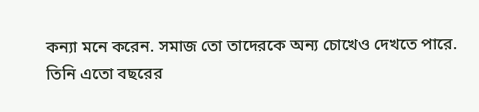কন্যা মনে করেন. সমাজ তো তাদেরকে অন্য চোখেও দেখতে পারে.
তিনি এতো বছরের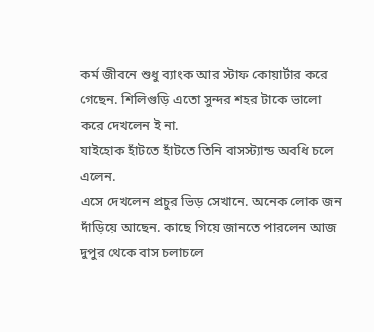কর্ম জীবনে শুধু ব্যাংক আর স্টাফ কোয়ার্টার করে গেছেন. শিলিগুড়ি এতো সুন্দর শহর টাকে ভালো করে দেখলেন ই না.
যাইহোক হাঁটতে হাঁটতে তিনি বাসস্ট্যান্ড অবধি চলে এলেন.
এসে দেখলেন প্রচুর ভিড় সেখানে. অনেক লোক জন দাঁড়িয়ে আছেন. কাছে গিয়ে জানতে পারলেন আজ দুপুর থেকে বাস চলাচলে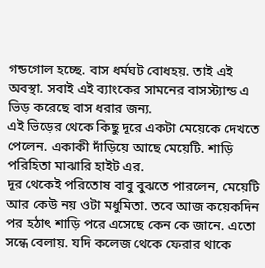গন্ডগোল হচ্ছে. বাস ধর্মঘট বোধহয়. তাই এই অবস্থা. সবাই এই ব্যাংকের সামনের বাসস্ট্যান্ড এ ভিড় করেছে বাস ধরার জন্য.
এই ভিড়ের থেকে কিছু দূরে একটা মেয়েকে দেখতে পেলেন. একাকী দাঁড়িয়ে আছে মেয়েটি. শাড়ি পরিহিতা মাঝারি হাইট এর.
দূর থেকেই পরিতোষ বাবু বুঝতে পারলেন, মেয়েটি আর কেউ নয় ওটা মধুমিতা. তবে আজ কয়েকদিন পর হঠাৎ শাড়ি পরে এসেছে কেন কে জানে. এতো সন্ধে বেলায়. যদি কলেজ থেকে ফেরার থাকে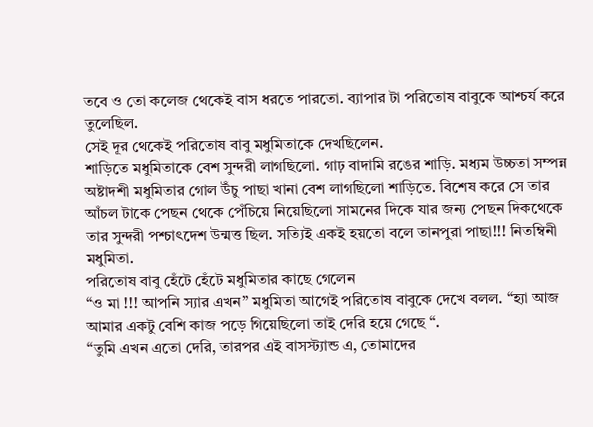তবে ও তো কলেজ থেকেই বাস ধরতে পারতো. ব্যাপার টা পরিতোষ বাবুকে আশ্চর্য করে তুলেছিল.
সেই দূর থেকেই পরিতোষ বাবু মধুমিতাকে দেখছিলেন.
শাড়িতে মধুমিতাকে বেশ সুন্দরী লাগছিলো. গাঢ় বাদামি রঙের শাড়ি. মধ্যম উচ্চতা সম্পন্ন অষ্টাদশী মধুমিতার গোল উঁচু পাছা খানা বেশ লাগছিলো শাড়িতে. বিশেষ করে সে তার আঁচল টাকে পেছন থেকে পেঁচিয়ে নিয়েছিলো সামনের দিকে যার জন্য পেছন দিকথেকে তার সুন্দরী পশ্চাৎদেশ উন্মত্ত ছিল. সত্যিই একই হয়তো বলে তানপুরা পাছা!!! নিতম্বিনী মধুমিতা.
পরিতোষ বাবু হেঁটে হেঁটে মধুমিতার কাছে গেলেন
“ও মা !!! আপনি স্যার এখন” মধুমিতা আগেই পরিতোষ বাবুকে দেখে বলল. “হ্যা আজ আমার একটু বেশি কাজ পড়ে গিয়েছিলো তাই দেরি হয়ে গেছে “.
“তুমি এখন এতো দেরি, তারপর এই বাসস্ট্যান্ড এ, তোমাদের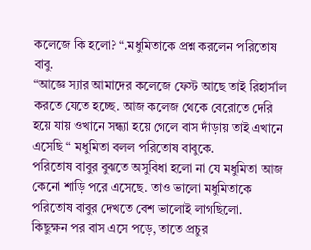কলেজে কি হলো? “.মধুমিতাকে প্রশ্ন করলেন পরিতোষ বাবু.
“আজ্ঞে স্যার আমাদের কলেজে ফেস্ট আছে তাই রিহার্সাল করতে যেতে হচ্ছে. আজ কলেজ থেকে বেরোতে দেরি হয়ে যায় ওখানে সন্ধ্যা হয়ে গেলে বাস দাঁড়ায় তাই এখানে এসেছি “ মধুমিতা বলল পরিতোষ বাবুকে.
পরিতোষ বাবুর বুঝতে অসুবিধা হলো না যে মধুমিতা আজ কেনো শাড়ি পরে এসেছে. তাও ভালো মধুমিতাকে পরিতোষ বাবুর দেখতে বেশ ভালোই লাগছিলো.
কিছুক্ষন পর বাস এসে পড়ে, তাতে প্রচুর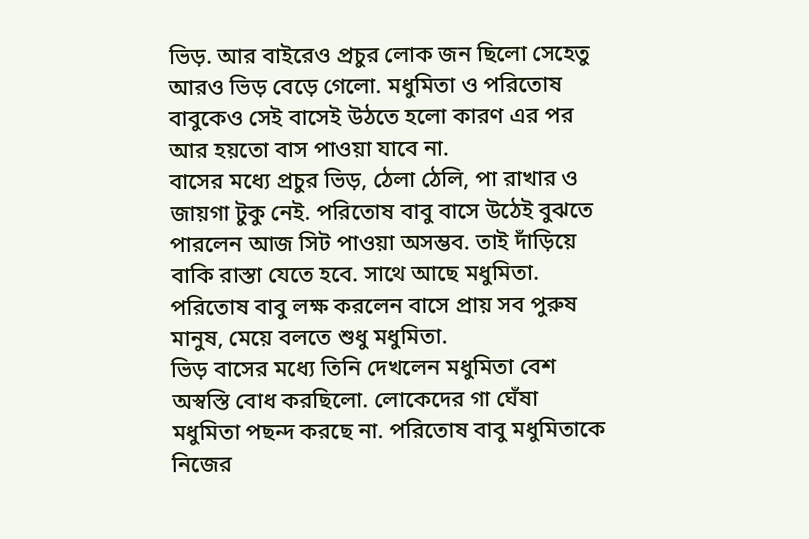ভিড়. আর বাইরেও প্রচুর লোক জন ছিলো সেহেতু আরও ভিড় বেড়ে গেলো. মধুমিতা ও পরিতোষ বাবুকেও সেই বাসেই উঠতে হলো কারণ এর পর আর হয়তো বাস পাওয়া যাবে না.
বাসের মধ্যে প্রচুর ভিড়, ঠেলা ঠেলি, পা রাখার ও জায়গা টুকু নেই. পরিতোষ বাবু বাসে উঠেই বুঝতে পারলেন আজ সিট পাওয়া অসম্ভব. তাই দাঁড়িয়ে বাকি রাস্তা যেতে হবে. সাথে আছে মধুমিতা. পরিতোষ বাবু লক্ষ করলেন বাসে প্রায় সব পুরুষ মানুষ, মেয়ে বলতে শুধু মধুমিতা.
ভিড় বাসের মধ্যে তিনি দেখলেন মধুমিতা বেশ অস্বস্তি বোধ করছিলো. লোকেদের গা ঘেঁষা মধুমিতা পছন্দ করছে না. পরিতোষ বাবু মধুমিতাকে নিজের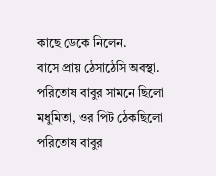কাছে ডেকে নিলেন.
বাসে প্রায় ঠেসাঠেসি অবস্থা. পরিতোষ বাবুর সামনে ছিলো মধুমিতা, ওর পিট ঠেকছিলো পরিতোষ বাবুর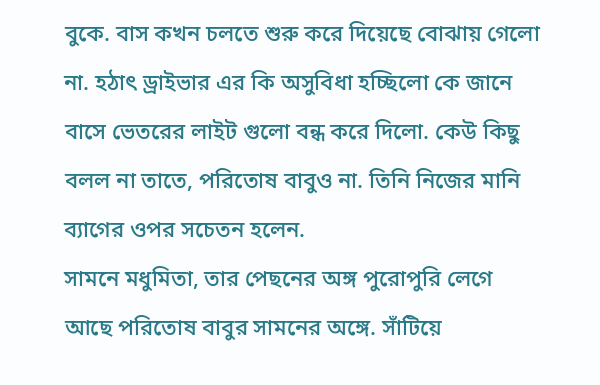বুকে. বাস কখন চলতে শুরু করে দিয়েছে বোঝায় গেলো না. হঠাৎ ড্রাইভার এর কি অসুবিধা হচ্ছিলো কে জানে বাসে ভেতরের লাইট গুলো বন্ধ করে দিলো. কেউ কিছু বলল না তাতে, পরিতোষ বাবুও না. তিনি নিজের মানি ব্যাগের ওপর সচেতন হলেন.
সামনে মধুমিতা, তার পেছনের অঙ্গ পুরোপুরি লেগে আছে পরিতোষ বাবুর সামনের অঙ্গে. সাঁটিয়ে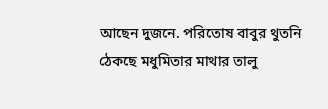আছেন দুজনে. পরিতোষ বাবুর থুতনি ঠেকছে মধুমিতার মাথার তালু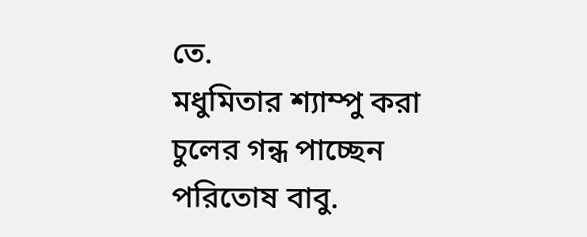তে.
মধুমিতার শ্যাম্পু করা চুলের গন্ধ পাচ্ছেন পরিতোষ বাবু.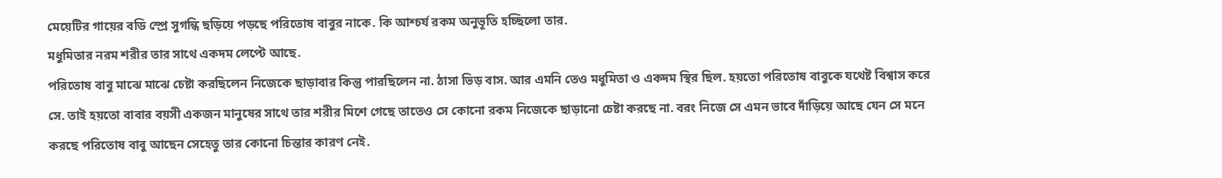মেয়েটির গায়ের বডি স্প্রে সুগন্ধি ছড়িয়ে পড়ছে পরিতোষ বাবুর নাকে. কি আশ্চর্য রকম অনুভূতি হচ্ছিলো তার.
মধুমিতার নরম শরীর তার সাথে একদম লেপ্টে আছে.
পরিতোষ বাবু মাঝে মাঝে চেষ্টা করছিলেন নিজেকে ছাড়াবার কিন্তু পারছিলেন না. ঠাসা ভিড় বাস. আর এমনি তেও মধুমিতা ও একদম স্থির ছিল. হয়তো পরিতোষ বাবুকে যথেষ্ট বিশ্বাস করে সে. তাই হয়তো বাবার বয়সী একজন মানুষের সাথে তার শরীর মিশে গেছে তাতেও সে কোনো রকম নিজেকে ছাড়ানো চেষ্টা করছে না. বরং নিজে সে এমন ভাবে দাঁড়িয়ে আছে যেন সে মনে করছে পরিতোষ বাবু আছেন সেহেতু তার কোনো চিন্তার কারণ নেই.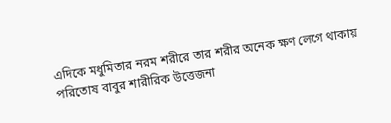এদিকে মধুমিতার নরম শরীরে তার শরীর অনেক ক্ষণ লেগে থাকায় পরিতোষ বাবুর শারীরিক উত্তেজনা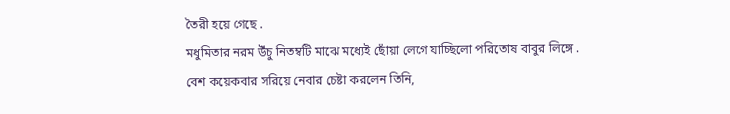তৈরী হয়ে গেছে .
মধুমিতার নরম উঁচু নিতম্বটি মাঝে মধ্যেই ছোঁয়া লেগে যাচ্ছিলো পরিতোষ বাবুর লিঙ্গে .
বেশ কয়েকবার সরিয়ে নেবার চেষ্টা করলেন তিনি,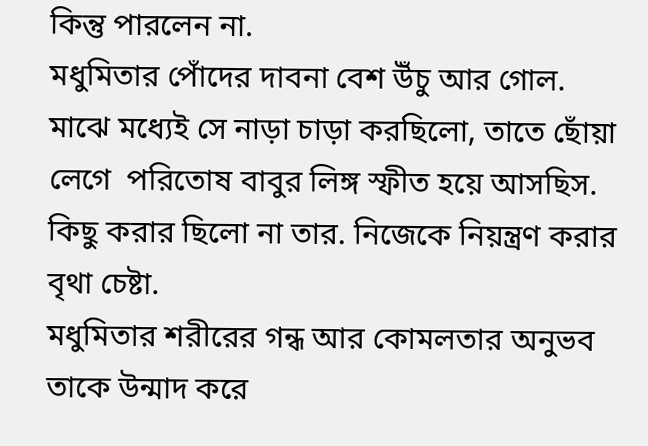কিন্তু পারলেন না.
মধুমিতার পোঁদের দাবনা বেশ উঁচু আর গোল. মাঝে মধ্যেই সে নাড়া চাড়া করছিলো, তাতে ছোঁয়া লেগে  পরিতোষ বাবুর লিঙ্গ স্ফীত হয়ে আসছিস. কিছু করার ছিলো না তার. নিজেকে নিয়ন্ত্রণ করার বৃথা চেষ্টা.
মধুমিতার শরীরের গন্ধ আর কোমলতার অনুভব তাকে উন্মাদ করে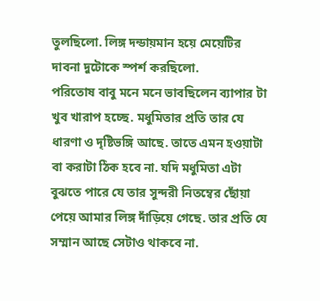তুলছিলো. লিঙ্গ দন্ডায়মান হয়ে মেয়েটির দাবনা দুটোকে স্পর্শ করছিলো.
পরিতোষ বাবু মনে মনে ভাবছিলেন ব্যাপার টা খুব খারাপ হচ্ছে. মধুমিতার প্রতি তার যে ধারণা ও দৃষ্টিভঙ্গি আছে. তাতে এমন হওয়াটা বা করাটা ঠিক হবে না. যদি মধুমিতা এটা বুঝতে পারে যে তার সুন্দরী নিতম্বের ছোঁয়া পেয়ে আমার লিঙ্গ দাঁড়িয়ে গেছে. তার প্রতি যে সম্মান আছে সেটাও থাকবে না.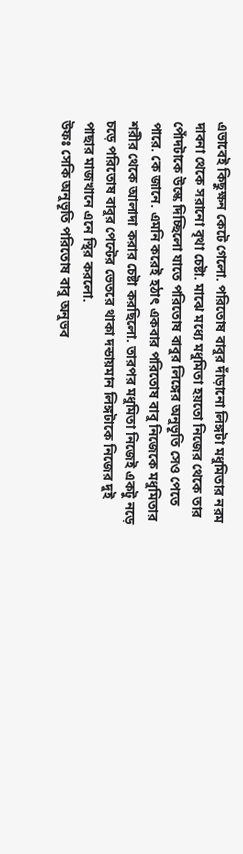এভাবেই কিছুক্ষন কেটে গেলো. পরিতোষ বাবুর দাঁড়ানো লিঙ্গটা মধুমিতার নরম দাবনা থেকে সরানো বৃথা চেষ্টা. মাঝে মধ্যে মধুমিতা হয়তো নিজের থেকে তার পোঁদটাকে উস্কে দিচ্ছিলো যাতে পরিতোষ বাবুর লিঙ্গের অনুভূতি সেও পেতে পারে. কে জানে. এমনি করেই হঠাৎ একবার পরিতোষ বাবু নিজেকে মধুমিতার শরীর থেকে আলাদা করার চেষ্টা করছিলো. তারপর মধুমিতা নিজেই একটু নড়ে চড়ে পরিতোষ বাবুর পেন্টের ভেতরে থাকা দন্ডায়মান লিঙ্গটাকে নিজের দুই পাছার মাজখানে এনে স্থির করলো.
উফঃ সেকি অনুভূতি পরিতোষ বাবু অনুভব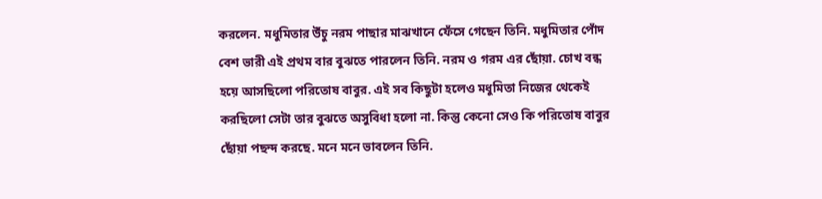করলেন. মধুমিতার উঁচু নরম পাছার মাঝখানে ফেঁসে গেছেন তিনি. মধুমিতার পোঁদ বেশ ভারী এই প্রথম বার বুঝতে পারলেন তিনি. নরম ও গরম এর ছোঁয়া. চোখ বন্ধ হয়ে আসছিলো পরিতোষ বাবুর. এই সব কিছুটা হলেও মধুমিতা নিজের থেকেই করছিলো সেটা তার বুঝতে অসুবিধা হলো না. কিন্তু কেনো সেও কি পরিতোষ বাবুর ছোঁয়া পছন্দ করছে. মনে মনে ভাবলেন তিনি.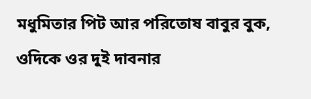মধুমিতার পিট আর পরিতোষ বাবুর বুক, ওদিকে ওর দুই দাবনার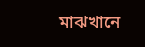মাঝখানে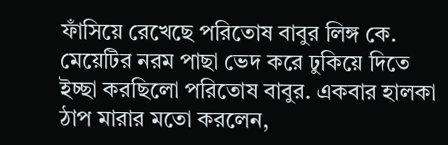ফাঁসিয়ে রেখেছে পরিতোষ বাবুর লিঙ্গ কে. মেয়েটির নরম পাছা ভেদ করে ঢুকিয়ে দিতে ইচ্ছা করছিলো পরিতোষ বাবুর. একবার হালকা ঠাপ মারার মতো করলেন,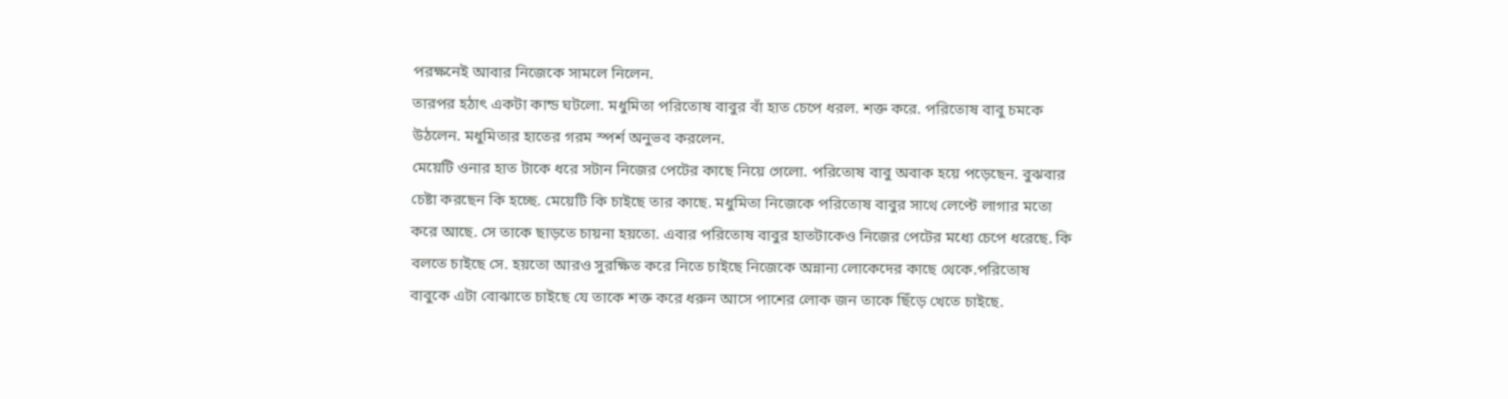পরক্ষনেই আবার নিজেকে সামলে নিলেন.
তারপর হঠাৎ একটা কান্ড ঘটলো. মধুমিতা পরিতোষ বাবুর বাঁ হাত চেপে ধরল. শক্ত করে. পরিতোষ বাবু চমকে উঠলেন. মধুমিতার হাতের গরম স্পর্শ অনুভব করলেন.
মেয়েটি ওনার হাত টাকে ধরে সটান নিজের পেটের কাছে নিয়ে গেলো. পরিতোষ বাবু অবাক হয়ে পড়েছেন. বুঝবার চেষ্টা করছেন কি হচ্ছে. মেয়েটি কি চাইছে তার কাছে. মধুমিতা নিজেকে পরিতোষ বাবুর সাথে লেপ্টে লাগার মতো করে আছে. সে তাকে ছাড়তে চায়না হয়তো. এবার পরিতোষ বাবুর হাতটাকেও নিজের পেটের মধ্যে চেপে ধরেছে. কি বলতে চাইছে সে. হয়তো আরও সুরক্ষিত করে নিতে চাইছে নিজেকে অন্নান্য লোকেদের কাছে থেকে.পরিতোষ বাবুকে এটা বোঝাতে চাইছে যে তাকে শক্ত করে ধরুন আসে পাশের লোক জন তাকে ছিঁড়ে খেতে চাইছে.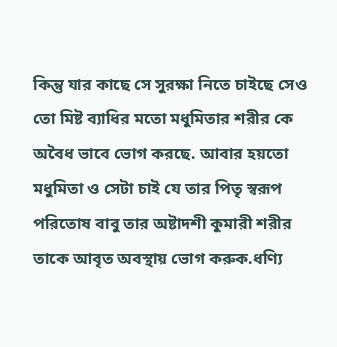কিন্তু যার কাছে সে সুরক্ষা নিতে চাইছে সেও তো মিষ্ট ব্যাধির মতো মধুমিতার শরীর কে অবৈধ ভাবে ভোগ করছে. আবার হয়তো মধুমিতা ও সেটা চাই যে তার পিতৃ স্বরূপ পরিতোষ বাবু তার অষ্টাদশী কুমারী শরীর তাকে আবৃত অবস্থায় ভোগ করুক.ধণ্যি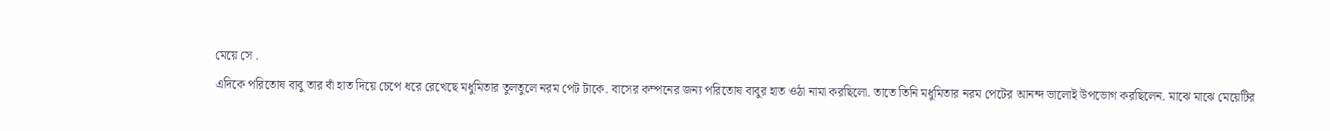মেয়ে সে .
এদিকে পরিতোষ বাবু তার বাঁ হাত দিয়ে চেপে ধরে রেখেছে মধুমিতার তুলতুলে নরম পেট টাকে. বাসের কম্পনের জন্য পরিতোষ বাবুর হাত ওঠা নামা করছিলো. তাতে তিনি মধুমিতার নরম পেটের আনন্দ ভালোই উপভোগ করছিলেন. মাঝে মাঝে মেয়েটির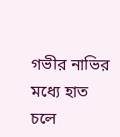গভীর নাভির মধ্যে হাত চলে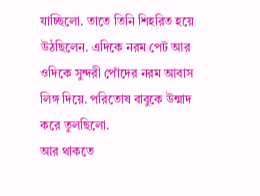যাচ্ছিলো. তাতে তিনি শিহরিত হয়ে উঠছিলেন. এদিকে নরম পেট আর ওদিকে সুন্দরী পোঁদের নরম আবাস লিঙ্গ দিয়ে. পরিতোষ বাবুকে উন্মাদ করে তুলছিলো.
আর থাকতে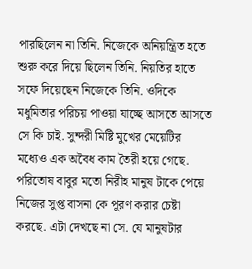পারছিলেন না তিনি. নিজেকে অনিয়ন্ত্রিত হতে শুরু করে দিয়ে ছিলেন তিনি. নিয়তির হাতে সফে দিয়েছেন নিজেকে তিনি. ওদিকে মধুমিতার পরিচয় পাওয়া যাচ্ছে আসতে আসতে সে কি চাই. সুন্দরী মিষ্টি মুখের মেয়েটির মধ্যেও এক অবৈধ কাম তৈরী হয়ে গেছে. পরিতোষ বাবুর মতো নিরীহ মানুষ টাকে পেয়ে নিজের সুপ্ত বাসনা কে পূরণ করার চেষ্টা করছে. এটা দেখছে না সে. যে মানুষটার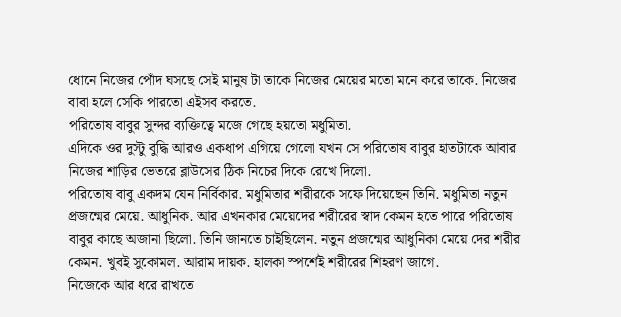ধোনে নিজের পোঁদ ঘসছে সেই মানুষ টা তাকে নিজের মেয়ের মতো মনে করে তাকে. নিজের বাবা হলে সেকি পারতো এইসব করতে.
পরিতোষ বাবুর সুন্দর ব্যক্তিত্বে মজে গেছে হয়তো মধুমিতা.
এদিকে ওর দুস্টু বুদ্ধি আরও একধাপ এগিয়ে গেলো যখন সে পরিতোষ বাবুর হাতটাকে আবার নিজের শাড়ির ভেতরে ব্লাউসের ঠিক নিচের দিকে রেখে দিলো.
পরিতোষ বাবু একদম যেন নির্বিকার. মধুমিতার শরীরকে সফে দিয়েছেন তিনি. মধুমিতা নতুন প্রজন্মের মেয়ে. আধুনিক. আর এখনকার মেয়েদের শরীরের স্বাদ কেমন হতে পারে পরিতোষ বাবুর কাছে অজানা ছিলো. তিনি জানতে চাইছিলেন. নতুন প্রজন্মের আধুনিকা মেয়ে দের শরীর কেমন. খুবই সুকোমল. আরাম দায়ক. হালকা স্পর্শেই শরীরের শিহরণ জাগে.
নিজেকে আর ধরে রাখতে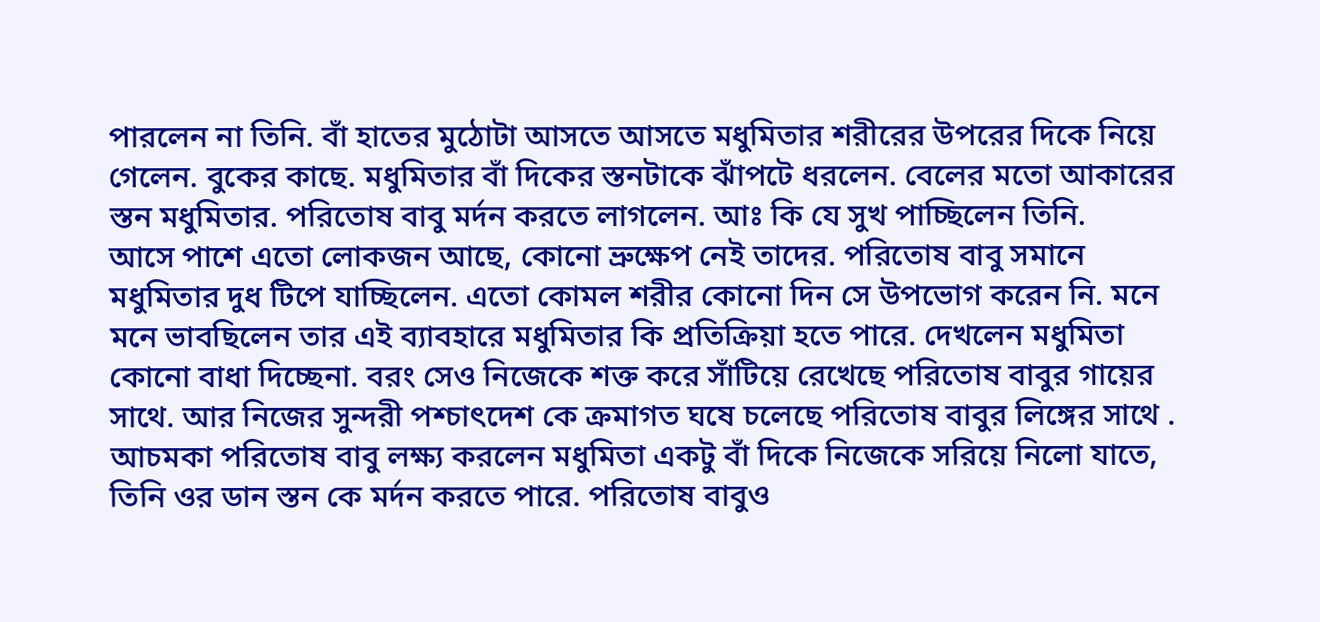পারলেন না তিনি. বাঁ হাতের মুঠোটা আসতে আসতে মধুমিতার শরীরের উপরের দিকে নিয়ে গেলেন. বুকের কাছে. মধুমিতার বাঁ দিকের স্তনটাকে ঝাঁপটে ধরলেন. বেলের মতো আকারের স্তন মধুমিতার. পরিতোষ বাবু মর্দন করতে লাগলেন. আঃ কি যে সুখ পাচ্ছিলেন তিনি.
আসে পাশে এতো লোকজন আছে, কোনো ভ্রুক্ষেপ নেই তাদের. পরিতোষ বাবু সমানে মধুমিতার দুধ টিপে যাচ্ছিলেন. এতো কোমল শরীর কোনো দিন সে উপভোগ করেন নি. মনে মনে ভাবছিলেন তার এই ব্যাবহারে মধুমিতার কি প্রতিক্রিয়া হতে পারে. দেখলেন মধুমিতা কোনো বাধা দিচ্ছেনা. বরং সেও নিজেকে শক্ত করে সাঁটিয়ে রেখেছে পরিতোষ বাবুর গায়ের সাথে. আর নিজের সুন্দরী পশ্চাৎদেশ কে ক্রমাগত ঘষে চলেছে পরিতোষ বাবুর লিঙ্গের সাথে .
আচমকা পরিতোষ বাবু লক্ষ্য করলেন মধুমিতা একটু বাঁ দিকে নিজেকে সরিয়ে নিলো যাতে, তিনি ওর ডান স্তন কে মর্দন করতে পারে. পরিতোষ বাবুও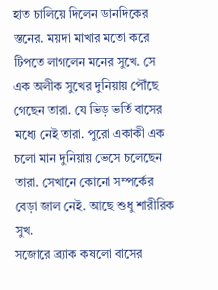হাত চালিয়ে দিলেন ডানদিকের স্তনের. ময়দা মাখার মতো করে টিপতে লাগলেন মনের সুখে. সে এক অলীক সুখের দুনিয়ায় পৌঁছে গেছেন তারা. যে ভিড় ভর্তি বাসের মধ্যে নেই তারা. পুরো একাকী এক চলো মান দুনিয়ায় ভেসে চলেছেন তারা. সেখানে কোনো সম্পর্কের বেড়া জাল নেই. আছে শুধু শারীরিক সুখ.
সজোরে ব্র্যাক কষলো বাসের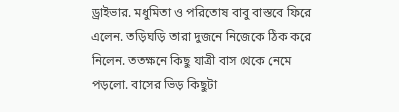ড্রাইভার. মধুমিতা ও পরিতোষ বাবু বাস্তবে ফিরে এলেন. তড়িঘড়ি তারা দুজনে নিজেকে ঠিক করে নিলেন. ততক্ষনে কিছু যাত্রী বাস থেকে নেমে পড়লো. বাসের ভিড় কিছুটা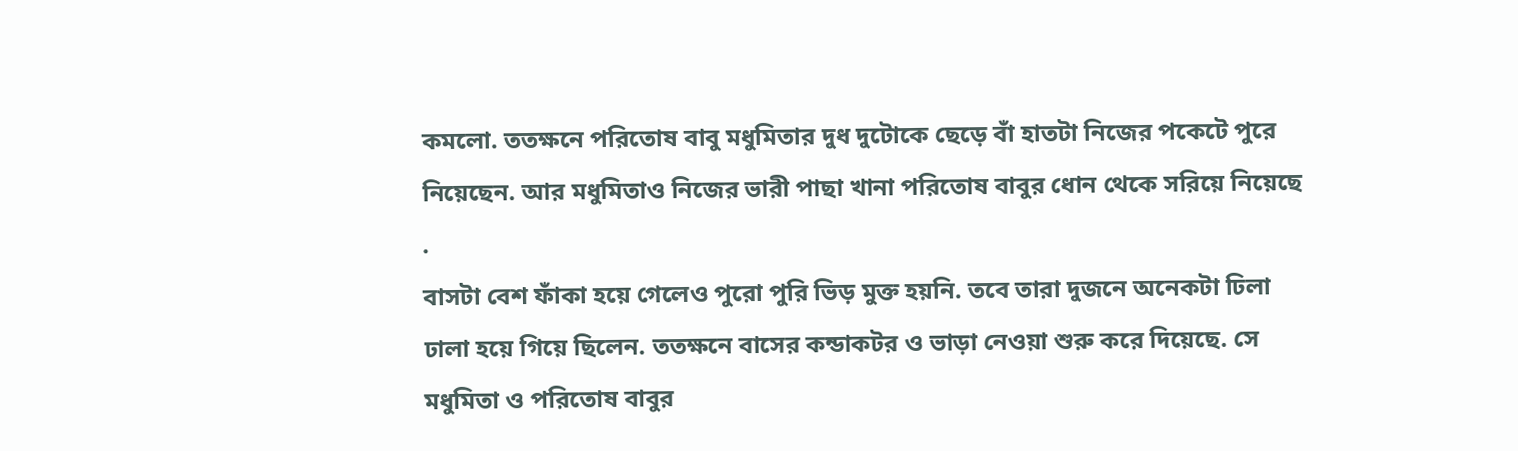কমলো. ততক্ষনে পরিতোষ বাবু মধুমিতার দুধ দুটোকে ছেড়ে বাঁ হাতটা নিজের পকেটে পুরে নিয়েছেন. আর মধুমিতাও নিজের ভারী পাছা খানা পরিতোষ বাবুর ধোন থেকে সরিয়ে নিয়েছে .
বাসটা বেশ ফাঁকা হয়ে গেলেও পুরো পুরি ভিড় মুক্ত হয়নি. তবে তারা দুজনে অনেকটা ঢিলা ঢালা হয়ে গিয়ে ছিলেন. ততক্ষনে বাসের কন্ডাকটর ও ভাড়া নেওয়া শুরু করে দিয়েছে. সে মধুমিতা ও পরিতোষ বাবুর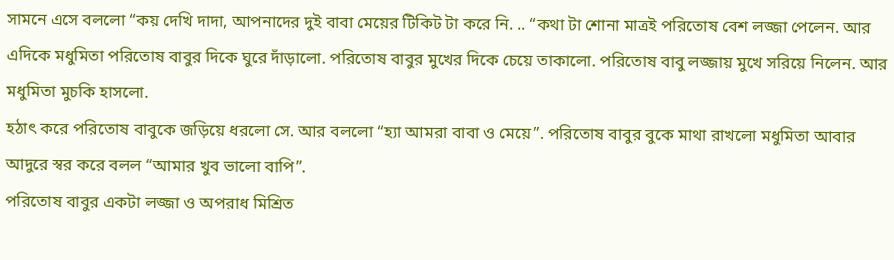সামনে এসে বললো “কয় দেখি দাদা, আপনাদের দুই বাবা মেয়ের টিকিট টা করে নি. .. “কথা টা শোনা মাত্রই পরিতোষ বেশ লজ্জা পেলেন. আর এদিকে মধুমিতা পরিতোষ বাবুর দিকে ঘুরে দাঁড়ালো. পরিতোষ বাবুর মুখের দিকে চেয়ে তাকালো. পরিতোষ বাবু লজ্জায় মুখে সরিয়ে নিলেন. আর মধুমিতা মুচকি হাসলো.
হঠাৎ করে পরিতোষ বাবুকে জড়িয়ে ধরলো সে. আর বললো “হ্যা আমরা বাবা ও মেয়ে”. পরিতোষ বাবুর বুকে মাথা রাখলো মধুমিতা আবার আদুরে স্বর করে বলল “আমার খুব ভালো বাপি”.
পরিতোষ বাবুর একটা লজ্জা ও অপরাধ মিশ্রিত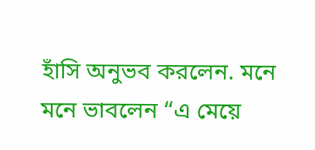হাঁসি অনুভব করলেন. মনে মনে ভাবলেন “এ মেয়ে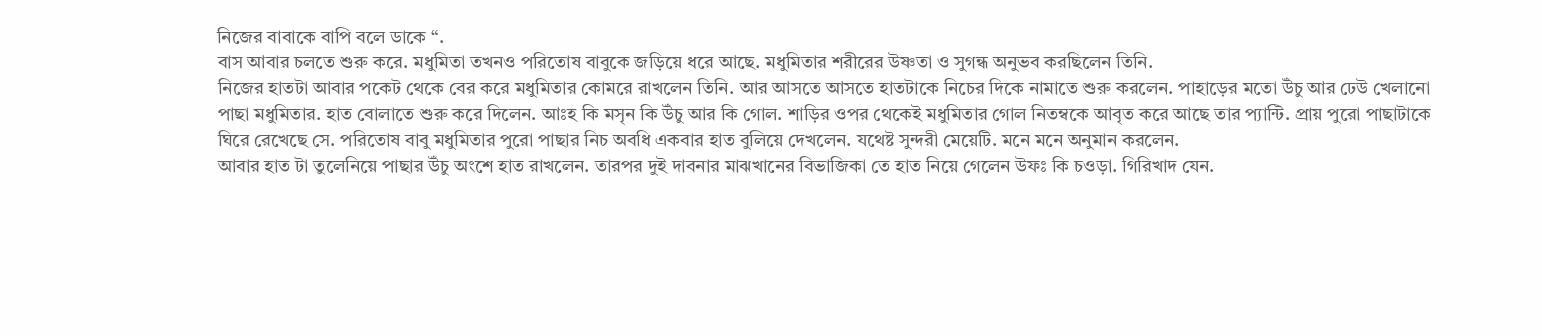নিজের বাবাকে বাপি বলে ডাকে “.
বাস আবার চলতে শুরু করে. মধুমিতা তখনও পরিতোষ বাবুকে জড়িয়ে ধরে আছে. মধুমিতার শরীরের উষ্ণতা ও সুগন্ধ অনুভব করছিলেন তিনি.
নিজের হাতটা আবার পকেট থেকে বের করে মধুমিতার কোমরে রাখলেন তিনি. আর আসতে আসতে হাতটাকে নিচের দিকে নামাতে শুরু করলেন. পাহাড়ের মতো উঁচু আর ঢেউ খেলানো পাছা মধুমিতার. হাত বোলাতে শুরু করে দিলেন. আঃহ কি মসৃন কি উঁচু আর কি গোল. শাড়ির ওপর থেকেই মধুমিতার গোল নিতম্বকে আবৃত করে আছে তার প্যান্টি. প্রায় পুরো পাছাটাকে ঘিরে রেখেছে সে. পরিতোষ বাবু মধুমিতার পুরো পাছার নিচ অবধি একবার হাত বুলিয়ে দেখলেন. যথেষ্ট সুন্দরী মেয়েটি. মনে মনে অনুমান করলেন.
আবার হাত টা তুলেনিয়ে পাছার উঁচু অংশে হাত রাখলেন. তারপর দুই দাবনার মাঝখানের বিভাজিকা তে হাত নিয়ে গেলেন উফঃ কি চওড়া. গিরিখাদ যেন.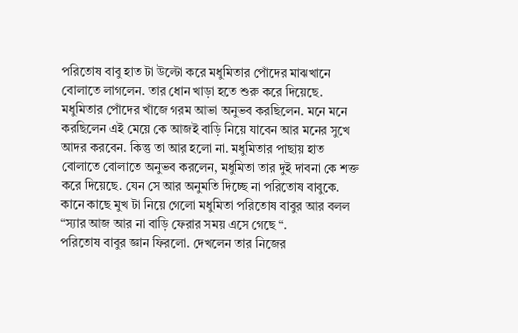পরিতোষ বাবু হাত টা উল্টো করে মধুমিতার পোঁদের মাঝখানে বোলাতে লাগলেন. তার ধোন খাড়া হতে শুরু করে দিয়েছে. মধুমিতার পোঁদের খাঁজে গরম আভা অনুভব করছিলেন. মনে মনে করছিলেন এই মেয়ে কে আজই বাড়ি নিয়ে যাবেন আর মনের সুখে আদর করবেন. কিন্তু তা আর হলো না. মধুমিতার পাছায় হাত বোলাতে বোলাতে অনুভব করলেন, মধুমিতা তার দুই দাবনা কে শক্ত করে দিয়েছে. যেন সে আর অনুমতি দিচ্ছে না পরিতোষ বাবুকে.
কানে কাছে মুখ টা নিয়ে গেলো মধুমিতা পরিতোষ বাবুর আর বলল “স্যার আজ আর না বাড়ি ফেরার সময় এসে গেছে “.
পরিতোষ বাবুর জ্ঞান ফিরলো. দেখলেন তার নিজের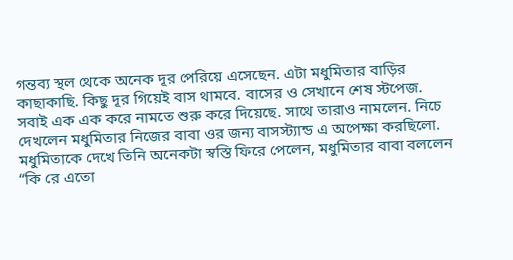গন্তব্য স্থল থেকে অনেক দূর পেরিয়ে এসেছেন. এটা মধুমিতার বাড়ির কাছাকাছি. কিছু দূর গিয়েই বাস থামবে. বাসের ও সেখানে শেষ স্টপেজ.
সবাই এক এক করে নামতে শুরু করে দিয়েছে. সাথে তারাও নামলেন. নিচে দেখলেন মধুমিতার নিজের বাবা ওর জন্য বাসস্ট্যান্ড এ অপেক্ষা করছিলো.
মধুমিতাকে দেখে তিনি অনেকটা স্বস্তি ফিরে পেলেন, মধুমিতার বাবা বললেন “কি রে এতো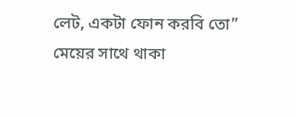লেট, একটা ফোন করবি তো”
মেয়ের সাথে থাকা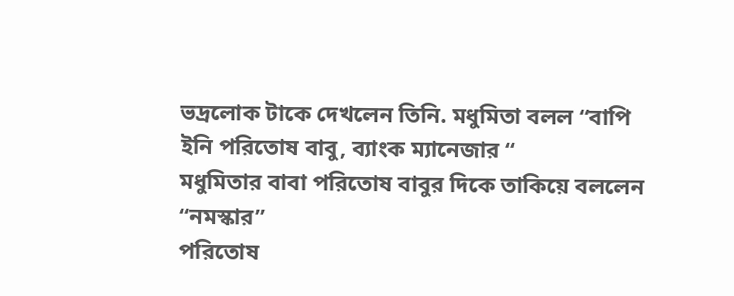ভদ্রলোক টাকে দেখলেন তিনি. মধুমিতা বলল “বাপি ইনি পরিতোষ বাবু, ব্যাংক ম্যানেজার “
মধুমিতার বাবা পরিতোষ বাবুর দিকে তাকিয়ে বললেন “নমস্কার”
পরিতোষ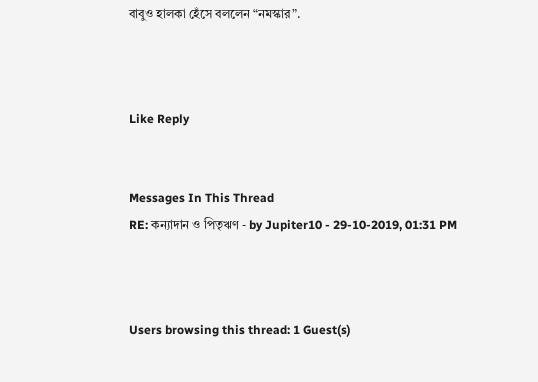বাবুও হালকা হেঁসে বললেন “নমস্কার”.



Like Reply


Messages In This Thread
RE: কন্যাদান ও পিতৃঋণ - by Jupiter10 - 29-10-2019, 01:31 PM



Users browsing this thread: 1 Guest(s)